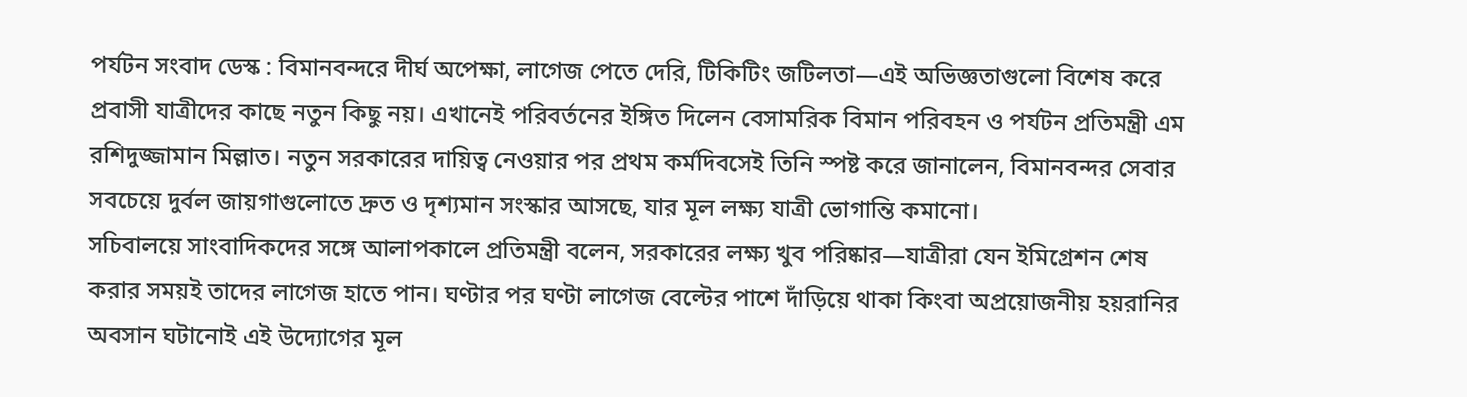পর্যটন সংবাদ ডেস্ক : বিমানবন্দরে দীর্ঘ অপেক্ষা, লাগেজ পেতে দেরি, টিকিটিং জটিলতা—এই অভিজ্ঞতাগুলো বিশেষ করে প্রবাসী যাত্রীদের কাছে নতুন কিছু নয়। এখানেই পরিবর্তনের ইঙ্গিত দিলেন বেসামরিক বিমান পরিবহন ও পর্যটন প্রতিমন্ত্রী এম রশিদুজ্জামান মিল্লাত। নতুন সরকারের দায়িত্ব নেওয়ার পর প্রথম কর্মদিবসেই তিনি স্পষ্ট করে জানালেন, বিমানবন্দর সেবার সবচেয়ে দুর্বল জায়গাগুলোতে দ্রুত ও দৃশ্যমান সংস্কার আসছে, যার মূল লক্ষ্য যাত্রী ভোগান্তি কমানো।
সচিবালয়ে সাংবাদিকদের সঙ্গে আলাপকালে প্রতিমন্ত্রী বলেন, সরকারের লক্ষ্য খুব পরিষ্কার—যাত্রীরা যেন ইমিগ্রেশন শেষ করার সময়ই তাদের লাগেজ হাতে পান। ঘণ্টার পর ঘণ্টা লাগেজ বেল্টের পাশে দাঁড়িয়ে থাকা কিংবা অপ্রয়োজনীয় হয়রানির অবসান ঘটানোই এই উদ্যোগের মূল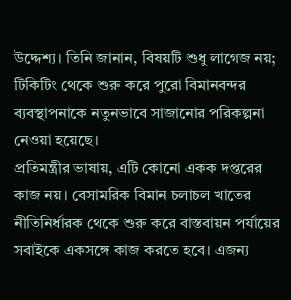উদ্দেশ্য। তিনি জানান, বিষয়টি শুধু লাগেজ নয়; টিকিটিং থেকে শুরু করে পুরো বিমানবন্দর ব্যবস্থাপনাকে নতুনভাবে সাজানোর পরিকল্পনা নেওয়া হয়েছে।
প্রতিমন্ত্রীর ভাষায়, এটি কোনো একক দপ্তরের কাজ নয়। বেসামরিক বিমান চলাচল খাতের নীতিনির্ধারক থেকে শুরু করে বাস্তবায়ন পর্যায়ের সবাইকে একসঙ্গে কাজ করতে হবে। এজন্য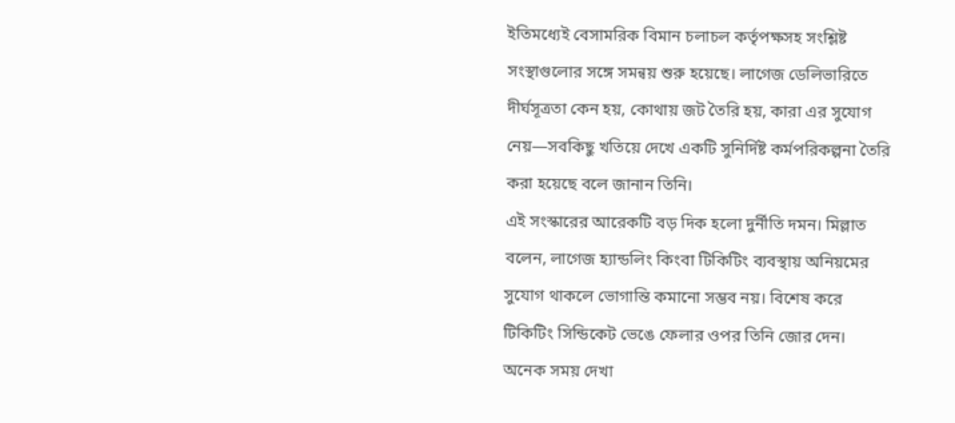ইতিমধ্যেই বেসামরিক বিমান চলাচল কর্তৃপক্ষসহ সংশ্লিষ্ট সংস্থাগুলোর সঙ্গে সমন্বয় শুরু হয়েছে। লাগেজ ডেলিভারিতে দীর্ঘসূত্রতা কেন হয়, কোথায় জট তৈরি হয়, কারা এর সুযোগ নেয়—সবকিছু খতিয়ে দেখে একটি সুনির্দিষ্ট কর্মপরিকল্পনা তৈরি করা হয়েছে বলে জানান তিনি।
এই সংস্কারের আরেকটি বড় দিক হলো দুর্নীতি দমন। মিল্লাত বলেন, লাগেজ হ্যান্ডলিং কিংবা টিকিটিং ব্যবস্থায় অনিয়মের সুযোগ থাকলে ভোগান্তি কমানো সম্ভব নয়। বিশেষ করে টিকিটিং সিন্ডিকেট ভেঙে ফেলার ওপর তিনি জোর দেন। অনেক সময় দেখা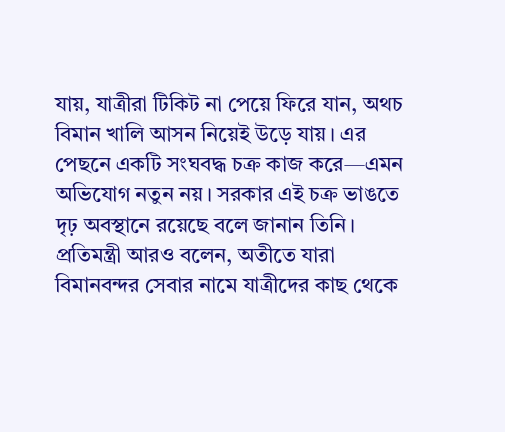যায়, যাত্রীরা টিকিট না পেয়ে ফিরে যান, অথচ বিমান খালি আসন নিয়েই উড়ে যায়। এর পেছনে একটি সংঘবদ্ধ চক্র কাজ করে—এমন অভিযোগ নতুন নয়। সরকার এই চক্র ভাঙতে দৃঢ় অবস্থানে রয়েছে বলে জানান তিনি।
প্রতিমন্ত্রী আরও বলেন, অতীতে যারা বিমানবন্দর সেবার নামে যাত্রীদের কাছ থেকে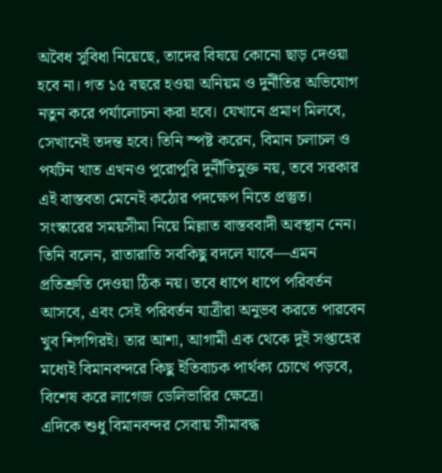অবৈধ সুবিধা নিয়েছে, তাদের বিষয়ে কোনো ছাড় দেওয়া হবে না। গত ১৫ বছরে হওয়া অনিয়ম ও দুর্নীতির অভিযোগ নতুন করে পর্যালোচনা করা হবে। যেখানে প্রমাণ মিলবে, সেখানেই তদন্ত হবে। তিনি স্পষ্ট করেন, বিমান চলাচল ও পর্যটন খাত এখনও পুরোপুরি দুর্নীতিমুক্ত নয়, তবে সরকার এই বাস্তবতা মেনেই কঠোর পদক্ষেপ নিতে প্রস্তুত।
সংস্কারের সময়সীমা নিয়ে মিল্লাত বাস্তববাদী অবস্থান নেন। তিনি বলেন, রাতারাতি সবকিছু বদলে যাবে—এমন প্রতিশ্রুতি দেওয়া ঠিক নয়। তবে ধাপে ধাপে পরিবর্তন আসবে, এবং সেই পরিবর্তন যাত্রীরা অনুভব করতে পারবেন খুব শিগগিরই। তার আশা, আগামী এক থেকে দুই সপ্তাহের মধ্যেই বিমানবন্দরে কিছু ইতিবাচক পার্থক্য চোখে পড়বে, বিশেষ করে লাগেজ ডেলিভারির ক্ষেত্রে।
এদিকে শুধু বিমানবন্দর সেবায় সীমাবদ্ধ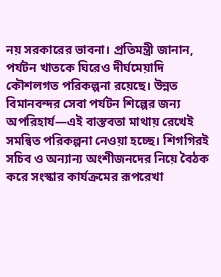নয় সরকারের ভাবনা। প্রতিমন্ত্রী জানান, পর্যটন খাতকে ঘিরেও দীর্ঘমেয়াদি কৌশলগত পরিকল্পনা রয়েছে। উন্নত বিমানবন্দর সেবা পর্যটন শিল্পের জন্য অপরিহার্য—এই বাস্তবতা মাথায় রেখেই সমন্বিত পরিকল্পনা নেওয়া হচ্ছে। শিগগিরই সচিব ও অন্যান্য অংশীজনদের নিয়ে বৈঠক করে সংস্কার কার্যক্রমের রূপরেখা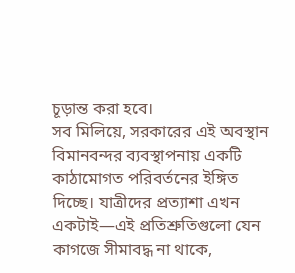চূড়ান্ত করা হবে।
সব মিলিয়ে, সরকারের এই অবস্থান বিমানবন্দর ব্যবস্থাপনায় একটি কাঠামোগত পরিবর্তনের ইঙ্গিত দিচ্ছে। যাত্রীদের প্রত্যাশা এখন একটাই—এই প্রতিশ্রুতিগুলো যেন কাগজে সীমাবদ্ধ না থাকে,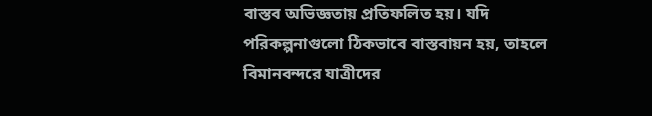বাস্তব অভিজ্ঞতায় প্রতিফলিত হয়। যদি পরিকল্পনাগুলো ঠিকভাবে বাস্তবায়ন হয়, তাহলে বিমানবন্দরে যাত্রীদের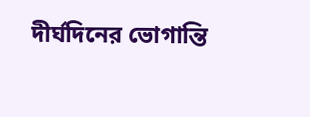দীর্ঘদিনের ভোগান্তি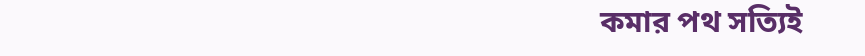কমার পথ সত্যিই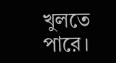খুলতে পারে।